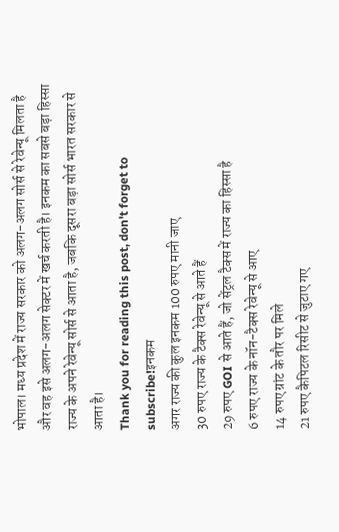भोपाल। मध्य प्रदेश में राज्य सरकार को अलग-अलग सोर्स से रेवेन्यू मिलता है और वह इसे अलग-अलग सेक्टर में खर्च करती है। इनकम का सबसे बड़ा हिस्सा राज्य के अपने रेवेन्यू सोर्स से आता है, जबकि दूसरा बड़ा सोर्स भारत सरकार से आता है।
Thank you for reading this post, don't forget to subscribe!इनकम
अगर राज्य की कुल इनकम 100 रुपए मानी जाए
30 रुपए राज्य के टैक्स रेवेन्यू से आते हैं
29 रुपए GOI से आते हैं, जो सेंट्रल टैक्स में राज्य का हिस्सा है
6 रुपए राज्य के नॉन-टैक्स रेवेन्यू से आए
14 रुपए ग्रांट के तौर पर मिले
21 रुपए कैपिटल रिसीट से जुटाए गए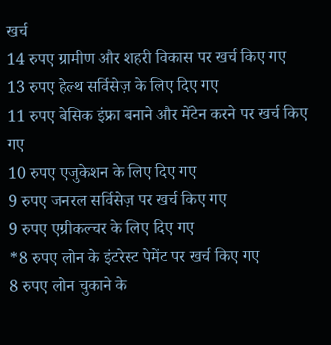खर्च
14 रुपए ग्रामीण और शहरी विकास पर खर्च किए गए
13 रुपए हेल्थ सर्विसेज़ के लिए दिए गए
11 रुपए बेसिक इंफ्रा बनाने और मेंटेन करने पर खर्च किए गए
10 रुपए एजुकेशन के लिए दिए गए
9 रुपए जनरल सर्विसेज़ पर खर्च किए गए
9 रुपए एग्रीकल्चर के लिए दिए गए
*8 रुपए लोन के इंटरेस्ट पेमेंट पर खर्च किए गए
8 रुपए लोन चुकाने के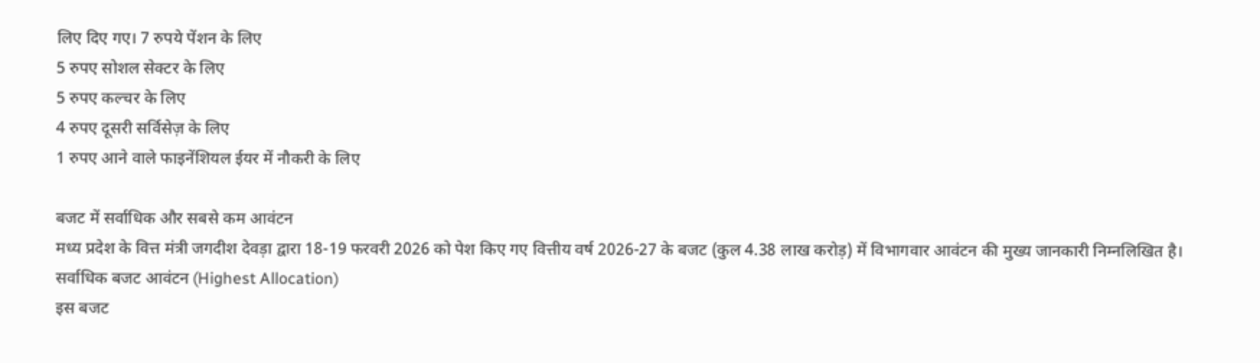लिए दिए गए। 7 रुपये पेंशन के लिए
5 रुपए सोशल सेक्टर के लिए
5 रुपए कल्चर के लिए
4 रुपए दूसरी सर्विसेज़ के लिए
1 रुपए आने वाले फाइनेंशियल ईयर में नौकरी के लिए

बजट में सर्वाधिक और सबसे कम आवंटन
मध्य प्रदेश के वित्त मंत्री जगदीश देवड़ा द्वारा 18-19 फरवरी 2026 को पेश किए गए वित्तीय वर्ष 2026-27 के बजट (कुल 4.38 लाख करोड़) में विभागवार आवंटन की मुख्य जानकारी निम्नलिखित है।
सर्वाधिक बजट आवंटन (Highest Allocation)
इस बजट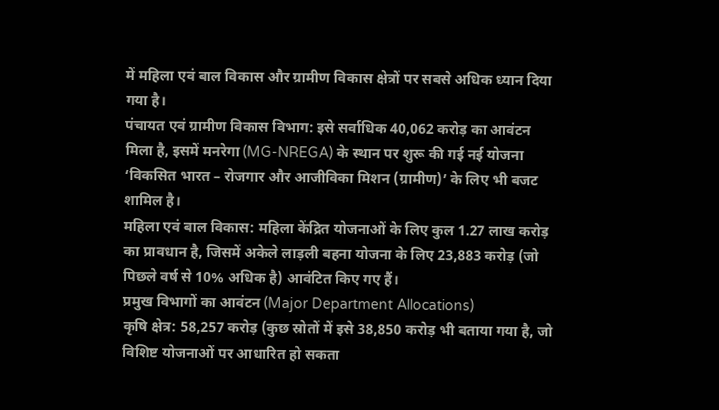में महिला एवं बाल विकास और ग्रामीण विकास क्षेत्रों पर सबसे अधिक ध्यान दिया गया है।
पंचायत एवं ग्रामीण विकास विभाग: इसे सर्वाधिक 40,062 करोड़ का आवंटन मिला है, इसमें मनरेगा (MG-NREGA) के स्थान पर शुरू की गई नई योजना ‘विकसित भारत – रोजगार और आजीविका मिशन (ग्रामीण)’ के लिए भी बजट शामिल है।
महिला एवं बाल विकास: महिला केंद्रित योजनाओं के लिए कुल 1.27 लाख करोड़ का प्रावधान है, जिसमें अकेले लाड़ली बहना योजना के लिए 23,883 करोड़ (जो पिछले वर्ष से 10% अधिक है) आवंटित किए गए हैं।
प्रमुख विभागों का आवंटन (Major Department Allocations)
कृषि क्षेत्र: 58,257 करोड़ (कुछ स्रोतों में इसे 38,850 करोड़ भी बताया गया है, जो विशिष्ट योजनाओं पर आधारित हो सकता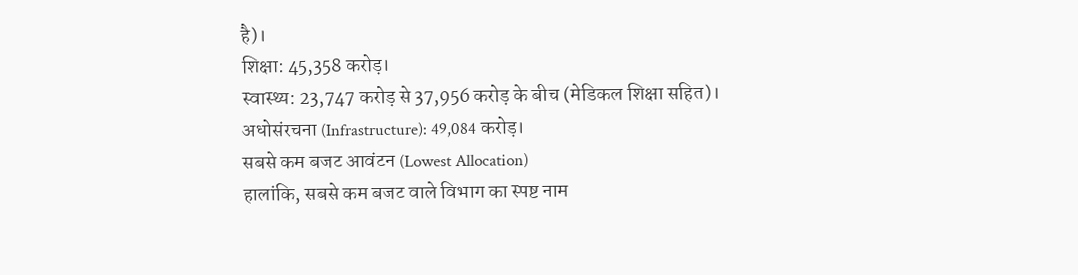है)।
शिक्षा: 45,358 करोड़।
स्वास्थ्य: 23,747 करोड़ से 37,956 करोड़ के बीच (मेडिकल शिक्षा सहित)।
अधोसंरचना (Infrastructure): 49,084 करोड़।
सबसे कम बजट आवंटन (Lowest Allocation)
हालांकि, सबसे कम बजट वाले विभाग का स्पष्ट नाम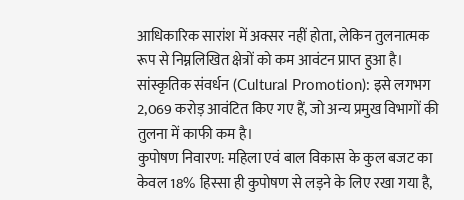आधिकारिक सारांश में अक्सर नहीं होता, लेकिन तुलनात्मक रूप से निम्नलिखित क्षेत्रों को कम आवंटन प्राप्त हुआ है।
सांस्कृतिक संवर्धन (Cultural Promotion): इसे लगभग 2,069 करोड़ आवंटित किए गए हैं, जो अन्य प्रमुख विभागों की तुलना में काफी कम है।
कुपोषण निवारण: महिला एवं बाल विकास के कुल बजट का केवल 18% हिस्सा ही कुपोषण से लड़ने के लिए रखा गया है,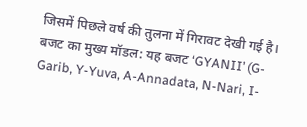जिसमें पिछले वर्ष की तुलना में गिरावट देखी गई है।
बजट का मुख्य मॉडल: यह बजट ‘GYANII’ (G-Garib, Y-Yuva, A-Annadata, N-Nari, I-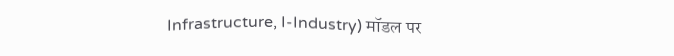Infrastructure, I-Industry) मॉडल पर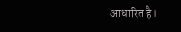आधारित है।